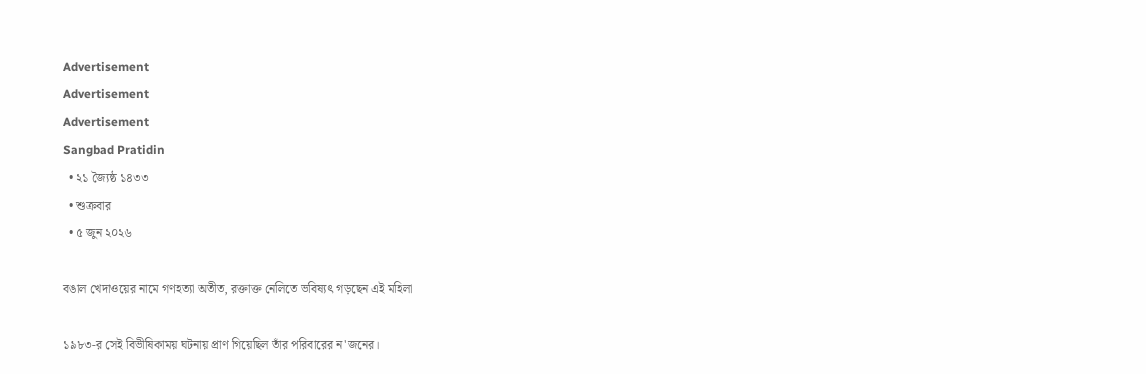Advertisement
Advertisement
Advertisement
Sangbad Pratidin
  • ২১ জ্যৈষ্ঠ ১৪৩৩
  • শুক্রবার
  • ৫ জুন ২০২৬

বঙাল খেদাওয়ের নামে গণহত্যা অতীত, রক্তাক্ত নেলিতে ভবিষ্যৎ গড়ছেন এই মহিলা

১৯৮৩-র সেই বিভীষিকাময় ঘটনায় প্রাণ গিয়েছিল তাঁর পরিবারের ন'জনের।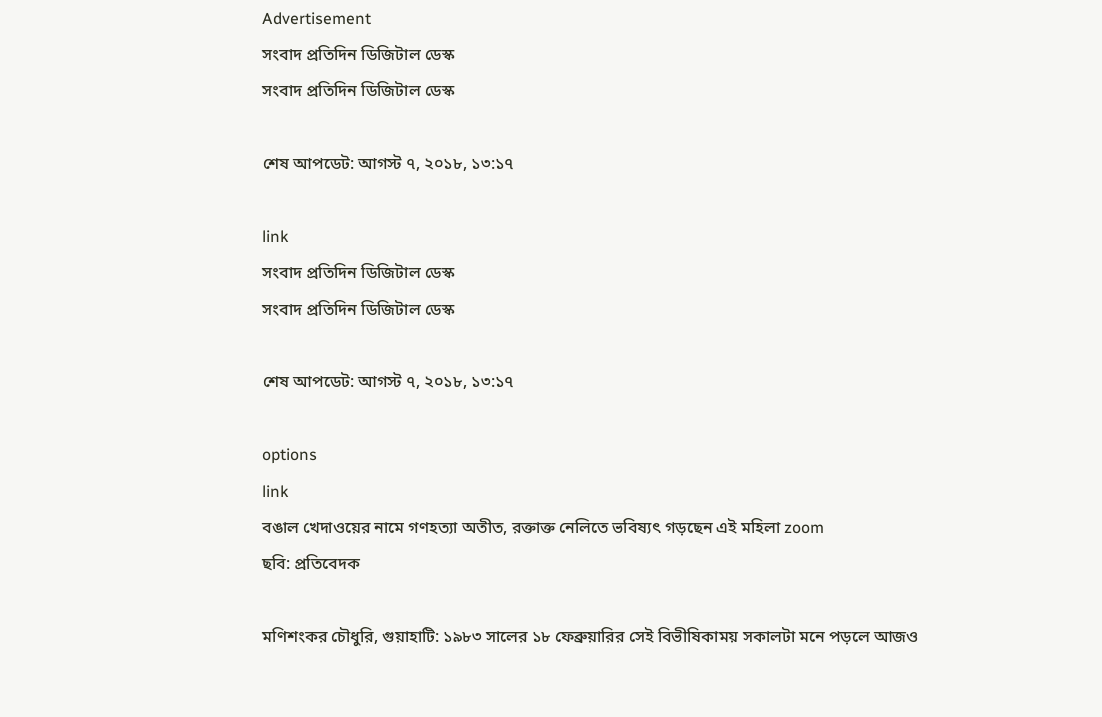Advertisement
সংবাদ প্রতিদিন ডিজিটাল ডেস্ক
সংবাদ প্রতিদিন ডিজিটাল ডেস্ক

শেষ আপডেট: আগস্ট ৭, ২০১৮, ১৩:১৭

link
সংবাদ প্রতিদিন ডিজিটাল ডেস্ক
সংবাদ প্রতিদিন ডিজিটাল ডেস্ক

শেষ আপডেট: আগস্ট ৭, ২০১৮, ১৩:১৭

options
link
বঙাল খেদাওয়ের নামে গণহত্যা অতীত, রক্তাক্ত নেলিতে ভবিষ্যৎ গড়ছেন এই মহিলা zoom
ছবি: প্রতিবেদক

মণিশংকর চৌধুরি, গুয়াহাটি: ১৯৮৩ সালের ১৮ ফেব্রুয়ারির সেই বিভীষিকাময় সকালটা মনে পড়লে আজও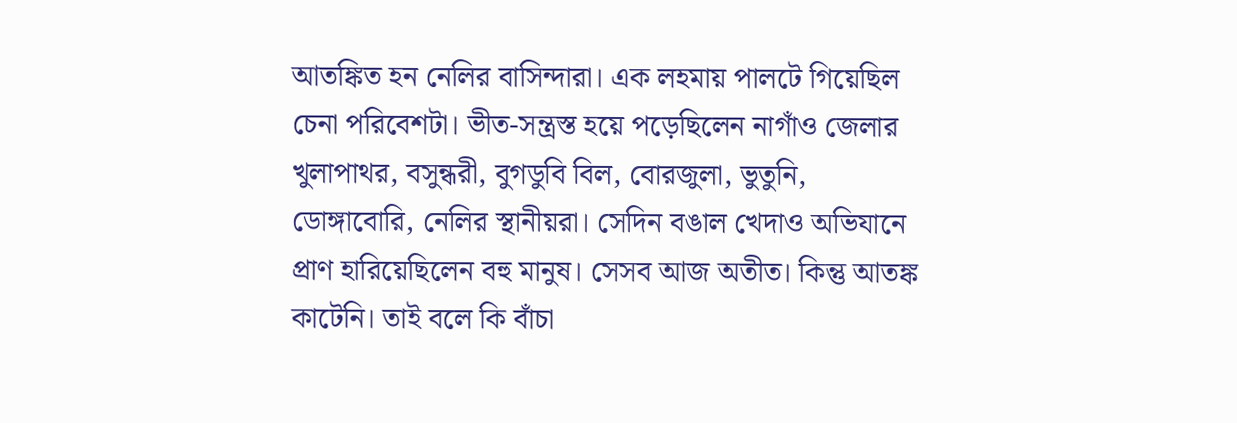আতঙ্কিত হন নেলির বাসিন্দারা। এক লহমায় পালটে গিয়েছিল চেনা পরিবেশটা। ভীত-সন্ত্রস্ত হয়ে পড়েছিলেন নাগাঁও জেলার খুলাপাথর, বসুন্ধরী, বুগডুবি বিল, বোরজুলা, ভুতুনি, ডোঙ্গাবোরি, নেলির স্থানীয়রা। সেদিন বঙাল খেদাও অভিযানে প্রাণ হারিয়েছিলেন বহু মানুষ। সেসব আজ অতীত। কিন্তু আতঙ্ক কাটেনি। তাই বলে কি বাঁচা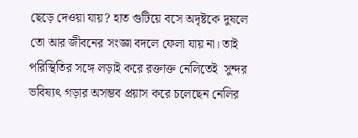ছেড়ে দেওয়া যায়? হাত গুটিয়ে বসে অদৃষ্টকে দুষলে তো আর জীবনের সংজ্ঞা বদলে ফেলা যায় না। তাই পরিস্থিতির সঙ্গে লড়াই করে রক্তাক্ত নেলিতেই  সুন্দর ভবিষ্যৎ গড়ার অসম্ভব প্রয়াস করে চলেছেন নেলির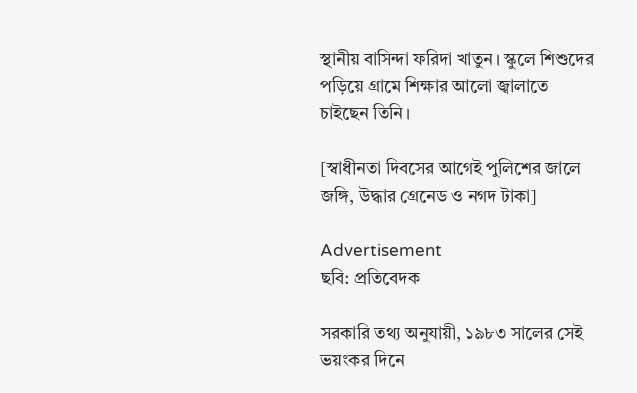স্থানীয় বাসিন্দা ফরিদা খাতুন। স্কুলে শিশুদের পড়িয়ে গ্রামে শিক্ষার আলো জ্বালাতে চাইছেন তিনি।

[স্বাধীনতা দিবসের আগেই পুলিশের জালে জঙ্গি, উদ্ধার গ্রেনেড ও নগদ টাকা]

Advertisement
ছবি: প্রতিবেদক

সরকারি তথ্য অনুযায়ী, ১৯৮৩ সালের সেই ভয়ংকর দিনে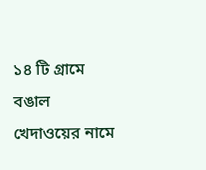১৪ টি গ্রামে বঙাল খেদাওয়ের নামে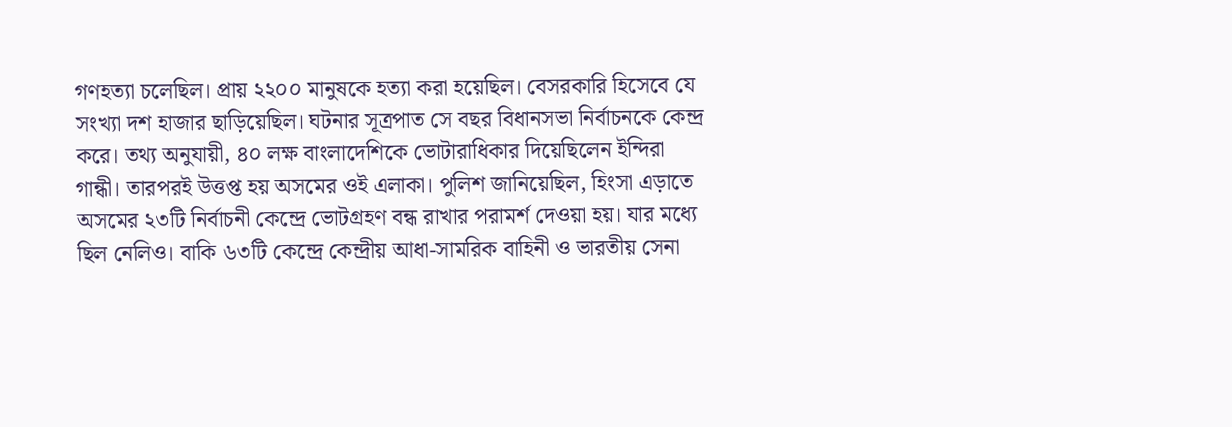গণহত্যা চলেছিল। প্রায় ২২০০ মানুষকে হত্যা করা হয়েছিল। বেসরকারি হিসেবে যে সংখ্যা দশ হাজার ছাড়িয়েছিল। ঘটনার সূত্রপাত সে বছর বিধানসভা নির্বাচনকে কেন্দ্র করে। তথ্য অনুযায়ী, ৪০ লক্ষ বাংলাদেশিকে ভোটারাধিকার দিয়েছিলেন ইন্দিরা গান্ধী। তারপরই উত্তপ্ত হয় অসমের ওই এলাকা। পুলিশ জানিয়েছিল, হিংসা এড়াতে অসমের ২৩টি নির্বাচনী কেন্দ্রে ভোটগ্রহণ বন্ধ রাখার পরামর্শ দেওয়া হয়। যার মধ্যে ছিল নেলিও। বাকি ৬৩টি কেন্দ্রে কেন্দ্রীয় আধা-সামরিক বাহিনী ও ভারতীয় সেনা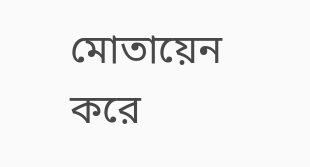মোতায়েন করে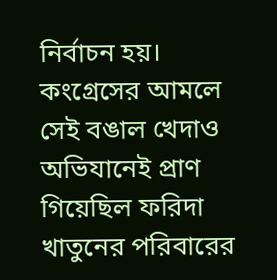নির্বাচন হয়। কংগ্রেসের আমলে সেই বঙাল খেদাও অভিযানেই প্রাণ গিয়েছিল ফরিদা খাতুনের পরিবারের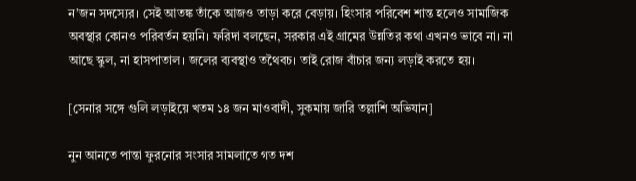ন’জন সদস্যের। সেই আতঙ্ক তাঁকে আজও তাড়া করে বেড়ায়। হিংসার পরিবেশ শান্ত হলেও সামাজিক অবস্থার কোনও পরিবর্তন হয়নি। ফরিদা বলছেন, সরকার এই গ্রামের উন্নতির কথা এখনও ভাবে না। না আছে স্কুল, না হাসপাতাল। জলের ব্যবস্থাও তথৈবচ। তাই রোজ বাঁচার জন্য লড়াই করতে হয়।

[সেনার সঙ্গে গুলি লড়াইয়ে খতম ১৪ জন মাওবাদী, সুকমায় জারি তল্লাশি অভিযান]

নুন আনতে পান্তা ফুরনোর সংসার সামলাতে গত দশ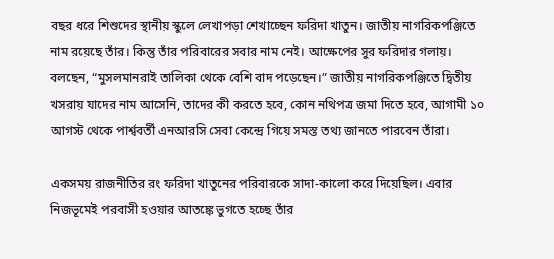বছর ধরে শিশুদের স্থানীয় স্কুলে লেখাপড়া শেখাচ্ছেন ফরিদা খাতুন। জাতীয় নাগরিকপঞ্জিতে নাম রয়েছে তাঁর। কিন্তু তাঁর পরিবারের সবার নাম নেই। আক্ষেপের সুর ফরিদার গলায়। বলছেন, “মুসলমানরাই তালিকা থেকে বেশি বাদ পড়েছেন।” জাতীয় নাগরিকপঞ্জিতে দ্বিতীয় খসরায় যাদের নাম আসেনি, তাদের কী করতে হবে, কোন নথিপত্র জমা দিতে হবে, আগামী ১০ আগস্ট থেকে পার্শ্ববর্তী এনআরসি সেবা কেন্দ্রে গিয়ে সমস্ত তথ্য জানতে পারবেন তাঁরা।

একসময় রাজনীতির রং ফরিদা খাতুনের পরিবারকে সাদা-কালো করে দিয়েছিল। এবার নিজভূমেই পরবাসী হওয়ার আতঙ্কে ভুগতে হচ্ছে তাঁর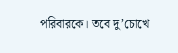পরিবারকে। তবে দু’চোখে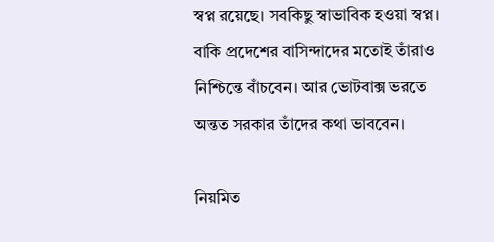স্বপ্ন রয়েছে। সবকিছু স্বাভাবিক হওয়া স্বপ্ন। বাকি প্রদেশের বাসিন্দাদের মতোই তাঁরাও নিশ্চিন্তে বাঁচবেন। আর ভোটবাক্স ভরতে অন্তত সরকার তাঁদের কথা ভাববেন।

নিয়মিত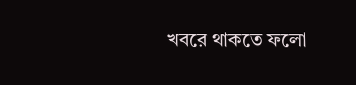খবরে থাকতে ফলো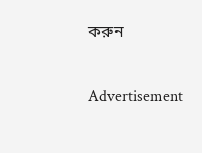করুন

Advertisement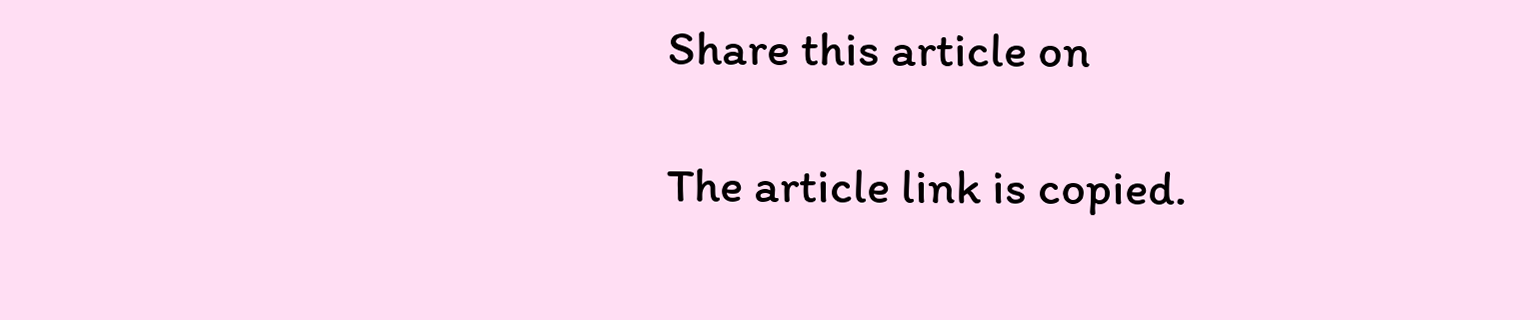Share this article on

The article link is copied.